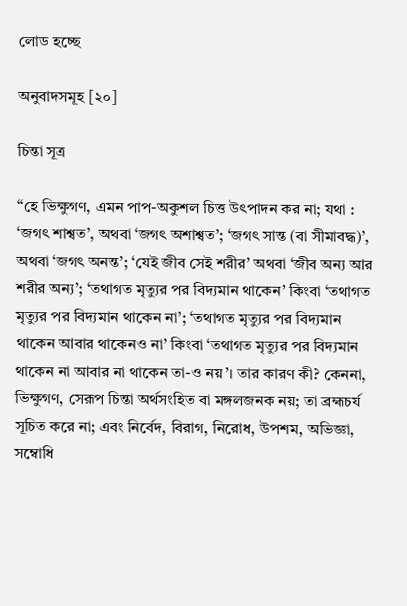লোড হচ্ছে

অনুবাদসমূহ [২০]

চিন্তা সূত্র

“হে ভিক্ষুগণ, এমন পাপ-অকুশল চিত্ত উৎপাদন কর না; যথা : ‘জগৎ শাশ্বত’, অথবা ‘জগৎ অশাশ্বত’; ‘জগৎ সান্ত (বা সীমাবদ্ধ)’, অথবা ‘জগৎ অনন্ত’; ‘যেই জীব সেই শরীর’ অথবা ‘জীব অন্য আর শরীর অন্য’; ‘তথাগত মৃত্যুর পর বিদ্যমান থাকেন’ কিংবা ‘তথাগত মৃত্যুর পর বিদ্যমান থাকেন না’; ‘তথাগত মৃত্যুর পর বিদ্যমান থাকেন আবার থাকেনও না’ কিংবা ‘তথাগত মৃত্যুর পর বিদ্যমান থাকেন না আবার না থাকেন তা-ও নয়’। তার কারণ কী? কেননা, ভিক্ষুগণ, সেরূপ চিন্তা অর্থসংহিত বা মঙ্গলজনক নয়; তা ব্রহ্মচর্য সূচিত করে না; এবং নির্বেদ, বিরাগ, নিরোধ, উপশম, অভিজ্ঞা, সম্বোধি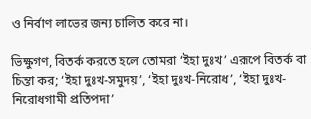ও নির্বাণ লাভের জন্য চালিত করে না।

ভিক্ষুগণ, বিতর্ক করতে হলে তোমরা ‘ইহা দুঃখ’ এরূপে বিতর্ক বা চিন্তা কর; ‘ইহা দুঃখ-সমুদয়’, ‘ইহা দুঃখ-নিরোধ’, ‘ইহা দুঃখ-নিরোধগামী প্রতিপদা’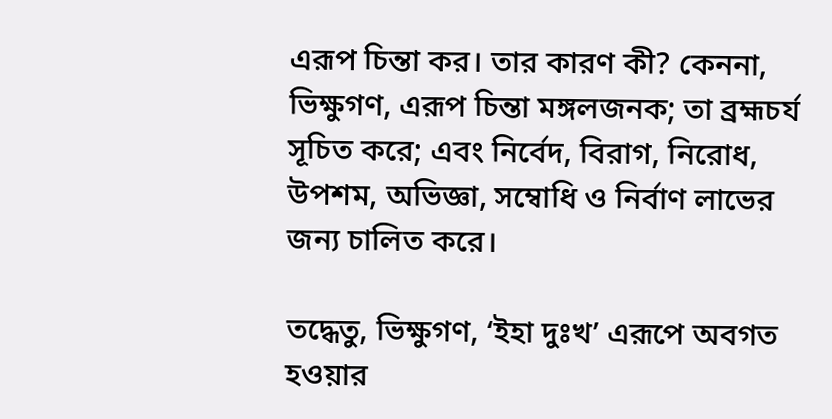এরূপ চিন্তা কর। তার কারণ কী? কেননা, ভিক্ষুগণ, এরূপ চিন্তা মঙ্গলজনক; তা ব্রহ্মচর্য সূচিত করে; এবং নির্বেদ, বিরাগ, নিরোধ, উপশম, অভিজ্ঞা, সম্বোধি ও নির্বাণ লাভের জন্য চালিত করে।

তদ্ধেতু, ভিক্ষুগণ, ‘ইহা দুঃখ’ এরূপে অবগত হওয়ার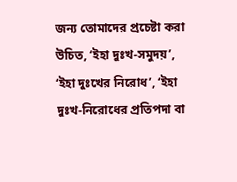জন্য তোমাদের প্রচেষ্টা করা উচিত, ‘ইহা দুঃখ-সমুদয়’, ‘ইহা দুঃখের নিরোধ’, ‘ইহা দুঃখ-নিরোধের প্রতিপদা বা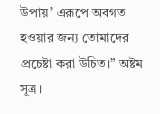উপায়’ এরূপে অবগত হওয়ার জন্য তোমাদের প্রচেষ্টা করা উচিত।” অষ্টম সূত্র।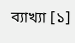ব্যাখ্যা [১]